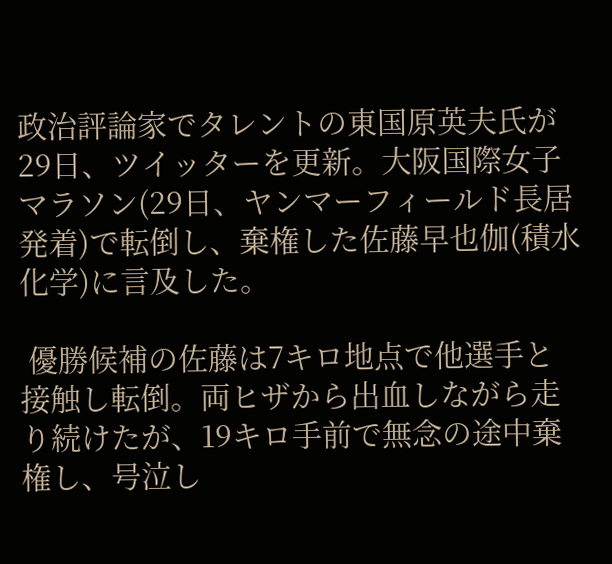政治評論家でタレントの東国原英夫氏が29日、ツイッターを更新。大阪国際女子マラソン(29日、ヤンマーフィールド長居発着)で転倒し、棄権した佐藤早也伽(積水化学)に言及した。

 優勝候補の佐藤は7キロ地点で他選手と接触し転倒。両ヒザから出血しながら走り続けたが、19キロ手前で無念の途中棄権し、号泣し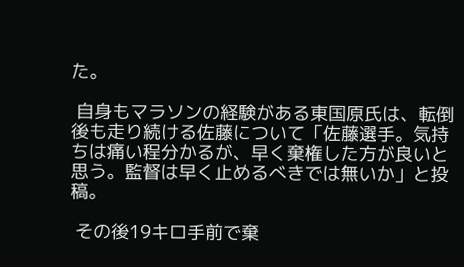た。

 自身もマラソンの経験がある東国原氏は、転倒後も走り続ける佐藤について「佐藤選手。気持ちは痛い程分かるが、早く棄権した方が良いと思う。監督は早く止めるべきでは無いか」と投稿。

 その後19キロ手前で棄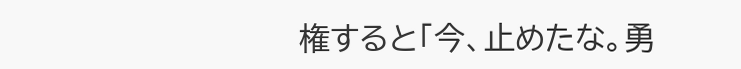権すると「今、止めたな。勇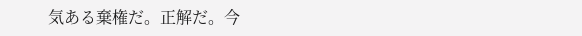気ある棄権だ。正解だ。今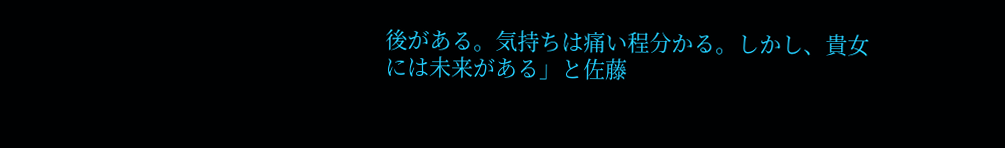後がある。気持ちは痛い程分かる。しかし、貴女には未来がある」と佐藤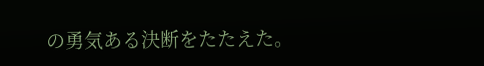の勇気ある決断をたたえた。